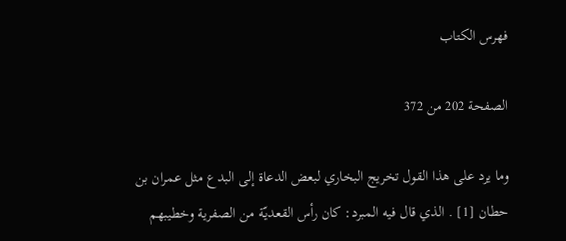فهرس الكتاب

الصفحة 202 من 372

وما يرد على هذا القول تخريج البخاري لبعض الدعاة إلى البدع مثل عمران بن حطان [1] . الذي قال فيه المبرد: كان رأس القعديّة من الصفرية وخطيبهم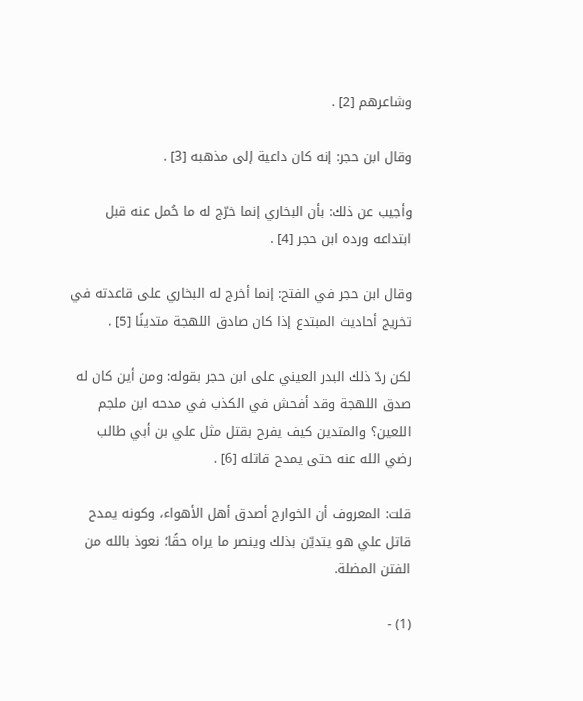وشاعرهم [2] .

وقال ابن حجر: إنه كان داعية إلى مذهبه [3] .

وأجيب عن ذلك: بأن البخاري إنما خرّج له ما حُمل عنه قبل ابتداعه ورده ابن حجر [4] .

وقال ابن حجر في الفتح: إنما أخرج له البخاري على قاعدته في تخريج أحاديث المبتدع إذا كان صادق اللهجة متدينًا [5] .

لكن ردّ ذلك البدر العيني على ابن حجر بقوله: ومن أين كان له صدق اللهجة وقد أفحش في الكذب في مدحه ابن ملجم اللعين؟ والمتدين كيف يفرح بقتل مثل علي بن أبي طالب رضي الله عنه حتى يمدح قاتله [6] .

قلت: المعروف أن الخوارج أصدق أهل الأهواء، وكونه يمدح قاتل علي هو يتديّن بذلك وينصر ما يراه حقًا؛ نعوذ بالله من الفتن المضلة.

(1) -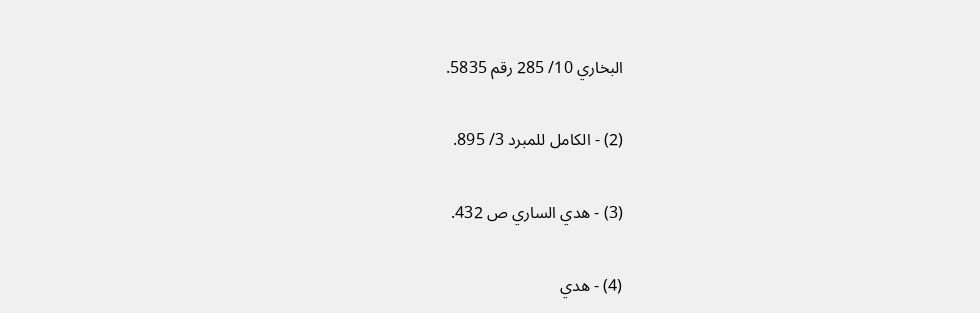البخاري 10/ 285 رقم 5835.

(2) - الكامل للمبرد 3/ 895.

(3) - هدي الساري ص 432.

(4) - هدي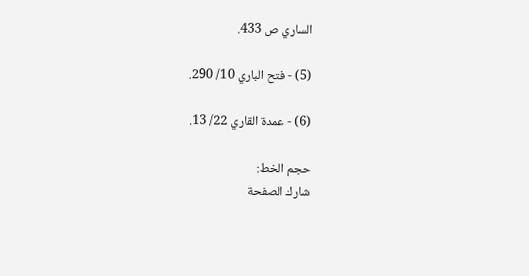الساري ص 433.

(5) - فتح الباري 10/ 290.

(6) - عمدة القاري 22/ 13.

حجم الخط:
شارك الصفحة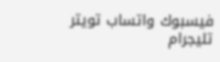فيسبوك واتساب تويتر تليجرام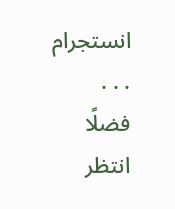انستجرام
. . .
فضلًا انتظر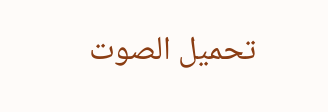تحميل الصوت